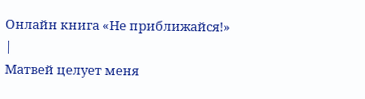Онлайн книга «Не приближайся!»
|
Матвей целует меня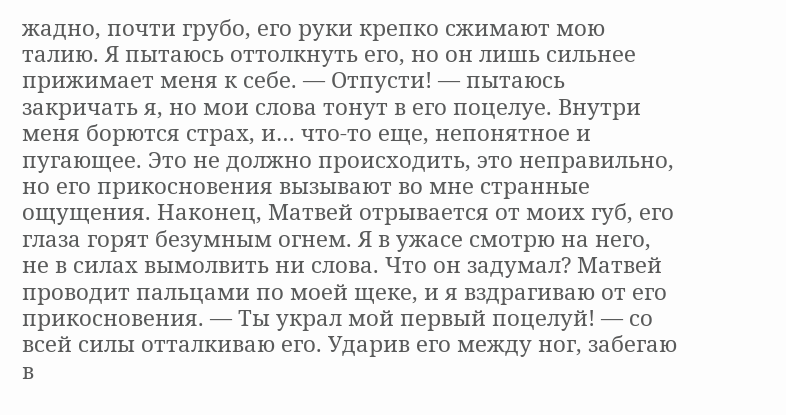жадно, почти грубо, его руки крепко сжимают мою талию. Я пытаюсь оттолкнуть его, но он лишь сильнее прижимает меня к себе. — Отпусти! — пытаюсь закричать я, но мои слова тонут в его поцелуе. Внутри меня борются страх, и… что-то еще, непонятное и пугающее. Это не должно происходить, это неправильно, но его прикосновения вызывают во мне странные ощущения. Наконец, Матвей отрывается от моих губ, его глаза горят безумным огнем. Я в ужасе смотрю на него, не в силах вымолвить ни слова. Что он задумал? Матвей проводит пальцами по моей щеке, и я вздрагиваю от его прикосновения. — Ты украл мой первый поцелуй! — со всей силы отталкиваю его. Ударив его между ног, забегаю в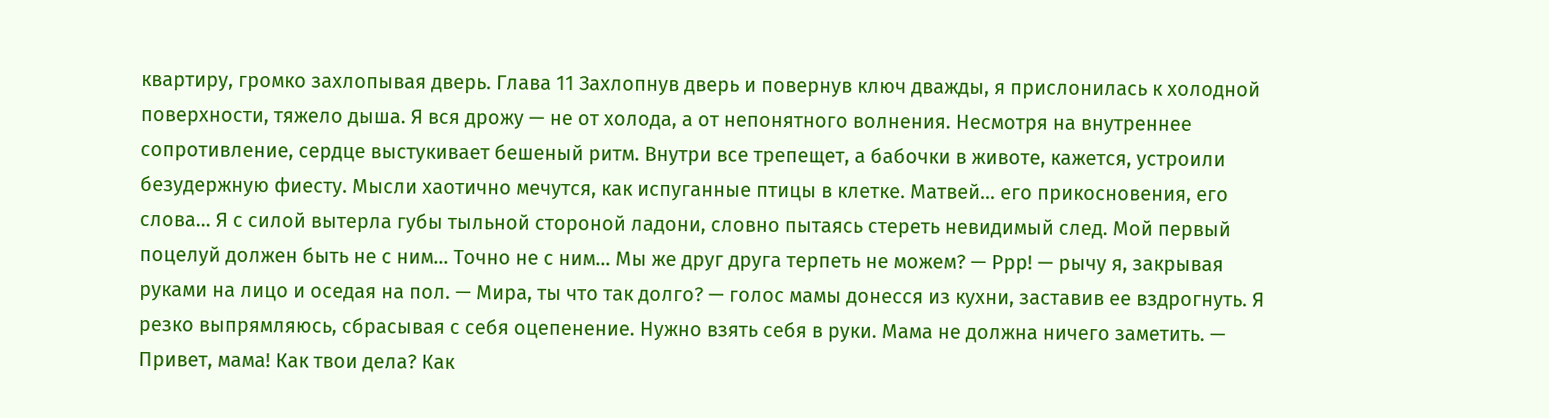квартиру, громко захлопывая дверь. Глава 11 Захлопнув дверь и повернув ключ дважды, я прислонилась к холодной поверхности, тяжело дыша. Я вся дрожу — не от холода, а от непонятного волнения. Несмотря на внутреннее сопротивление, сердце выстукивает бешеный ритм. Внутри все трепещет, а бабочки в животе, кажется, устроили безудержную фиесту. Мысли хаотично мечутся, как испуганные птицы в клетке. Матвей… его прикосновения, его слова… Я с силой вытерла губы тыльной стороной ладони, словно пытаясь стереть невидимый след. Мой первый поцелуй должен быть не с ним… Точно не с ним… Мы же друг друга терпеть не можем? — Ррр! — рычу я, закрывая руками на лицо и оседая на пол. — Мира, ты что так долго? — голос мамы донесся из кухни, заставив ее вздрогнуть. Я резко выпрямляюсь, сбрасывая с себя оцепенение. Нужно взять себя в руки. Мама не должна ничего заметить. — Привет, мама! Как твои дела? Как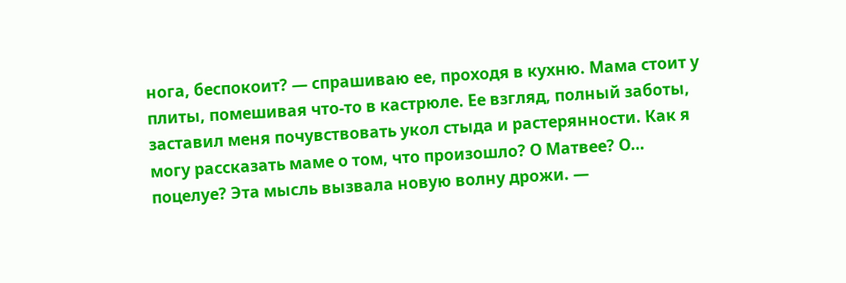нога, беспокоит? — спрашиваю ее, проходя в кухню. Мама стоит у плиты, помешивая что-то в кастрюле. Ее взгляд, полный заботы, заставил меня почувствовать укол стыда и растерянности. Как я могу рассказать маме о том, что произошло? О Матвее? О… поцелуе? Эта мысль вызвала новую волну дрожи. —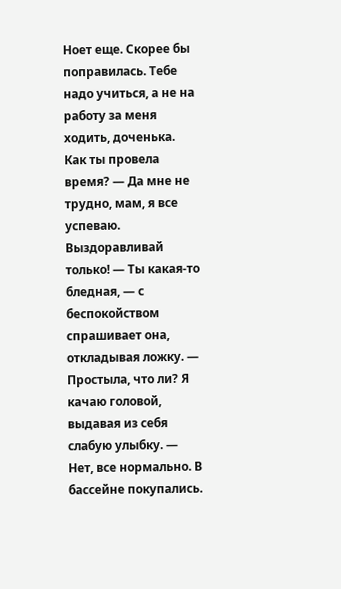Ноет еще. Скорее бы поправилась. Тебе надо учиться, а не на работу за меня ходить, доченька. Как ты провела время? — Да мне не трудно, мам, я все успеваю. Выздоравливай только! — Ты какая-то бледная, — с беспокойством спрашивает она, откладывая ложку. — Простыла, что ли? Я качаю головой, выдавая из себя слабую улыбку. — Нет, все нормально. В бассейне покупались.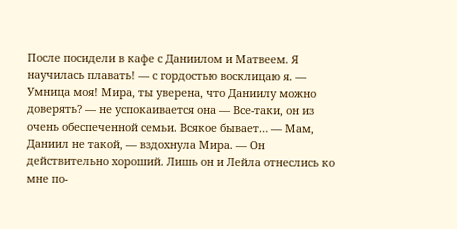После посидели в кафе с Даниилом и Матвеем. Я научилась плавать! — с гордостью восклицаю я. — Умница моя! Мира, ты уверена, что Даниилу можно доверять? — не успокаивается она — Все-таки, он из очень обеспеченной семьи. Всякое бывает… — Мам, Даниил не такой, — вздохнула Мира. — Он действительно хороший. Лишь он и Лейла отнеслись ко мне по-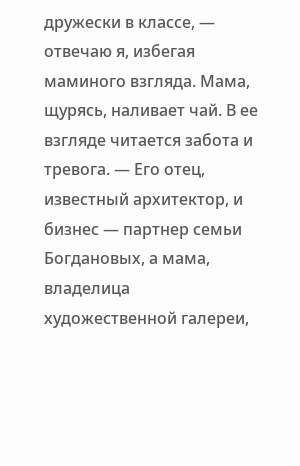дружески в классе, — отвечаю я, избегая маминого взгляда. Мама, щурясь, наливает чай. В ее взгляде читается забота и тревога. — Его отец, известный архитектор, и бизнес — партнер семьи Богдановых, а мама, владелица художественной галереи,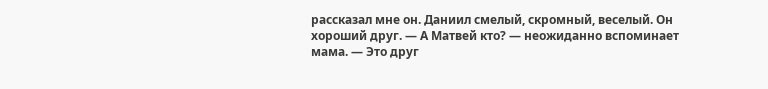рассказал мне он. Даниил смелый, скромный, веселый. Он хороший друг. — А Матвей кто? — неожиданно вспоминает мама. — Это друг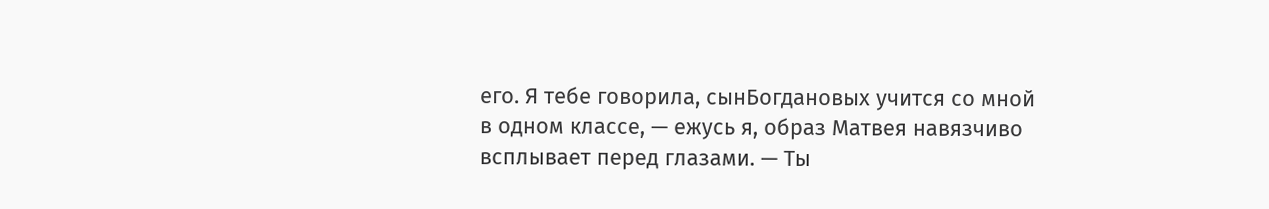его. Я тебе говорила, сынБогдановых учится со мной в одном классе, — ежусь я, образ Матвея навязчиво всплывает перед глазами. — Ты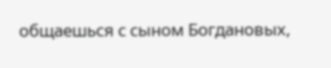общаешься с сыном Богдановых,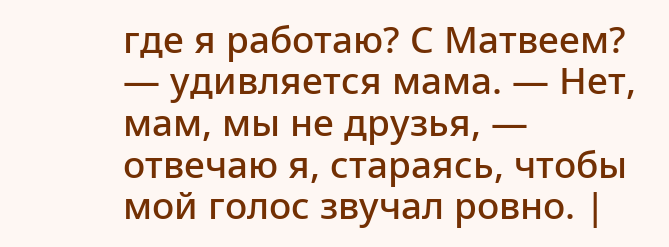где я работаю? С Матвеем? — удивляется мама. — Нет, мам, мы не друзья, — отвечаю я, стараясь, чтобы мой голос звучал ровно. |